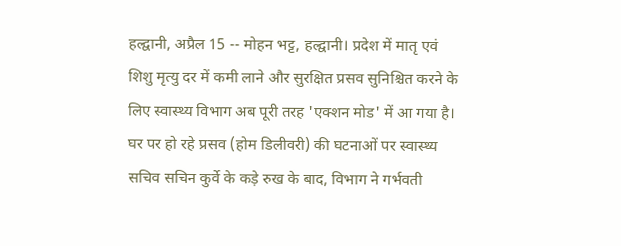हल्द्वानी, अप्रैल 15 -- मोहन भट्ट, हल्द्वानी। प्रदेश में मातृ एवं शिशु मृत्यु दर में कमी लाने और सुरक्षित प्रसव सुनिश्चित करने के लिए स्वास्थ्य विभाग अब पूरी तरह 'एक्शन मोड' में आ गया है। घर पर हो रहे प्रसव (होम डिलीवरी) की घटनाओं पर स्वास्थ्य सचिव सचिन कुर्वे के कड़े रुख के बाद, विभाग ने गर्भवती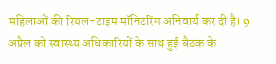महिलाओं की रियल-टाइम मॉनिटरिंग अनिवार्य कर दी है। 9 अप्रैल को स्वास्थ्य अधिकारियों के साथ हुई बैठक के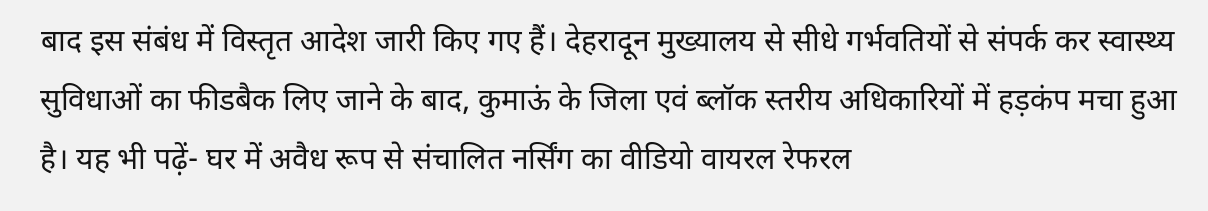बाद इस संबंध में विस्तृत आदेश जारी किए गए हैं। देहरादून मुख्यालय से सीधे गर्भवतियों से संपर्क कर स्वास्थ्य सुविधाओं का फीडबैक लिए जाने के बाद, कुमाऊं के जिला एवं ब्लॉक स्तरीय अधिकारियों में हड़कंप मचा हुआ है। यह भी पढ़ें- घर में अवैध रूप से संचालित नर्सिंग का वीडियो वायरल रेफरल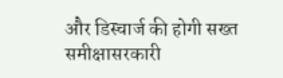और डिस्चार्ज की होगी सख्त समीक्षासरकारी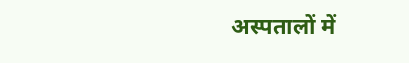अस्पतालों में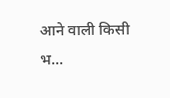आने वाली किसी भ...